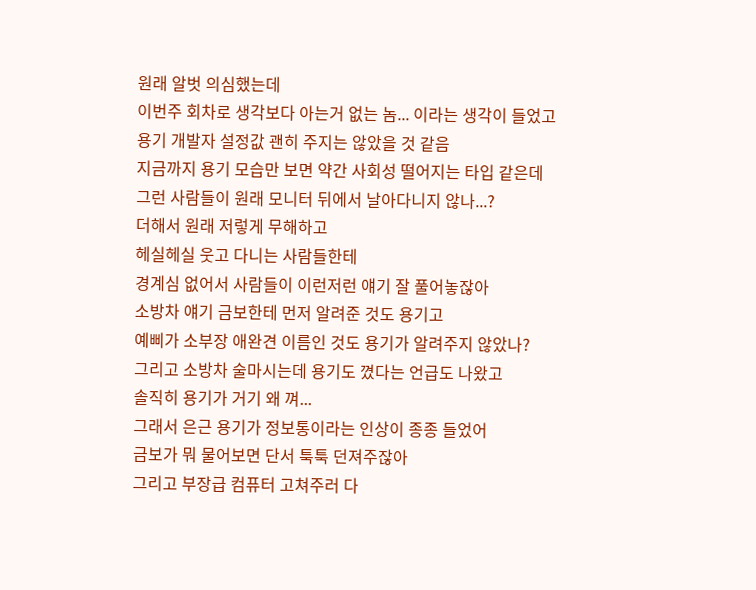원래 알벗 의심했는데
이번주 회차로 생각보다 아는거 없는 놈... 이라는 생각이 들었고
용기 개발자 설정값 괜히 주지는 않았을 것 같음
지금까지 용기 모습만 보면 약간 사회성 떨어지는 타입 같은데
그런 사람들이 원래 모니터 뒤에서 날아다니지 않나...?
더해서 원래 저렇게 무해하고
헤실헤실 웃고 다니는 사람들한테
경계심 없어서 사람들이 이런저런 얘기 잘 풀어놓잖아
소방차 얘기 금보한테 먼저 알려준 것도 용기고
예삐가 소부장 애완견 이름인 것도 용기가 알려주지 않았나?
그리고 소방차 술마시는데 용기도 꼈다는 언급도 나왔고
솔직히 용기가 거기 왜 껴...
그래서 은근 용기가 정보통이라는 인상이 종종 들었어
금보가 뭐 물어보면 단서 툭툭 던져주잖아
그리고 부장급 컴퓨터 고쳐주러 다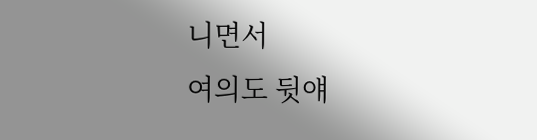니면서
여의도 뒷얘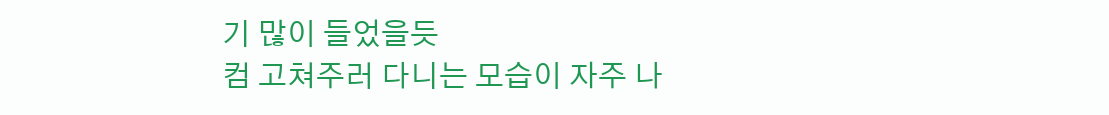기 많이 들었을듯
컴 고쳐주러 다니는 모습이 자주 나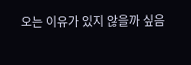오는 이유가 있지 않을까 싶음